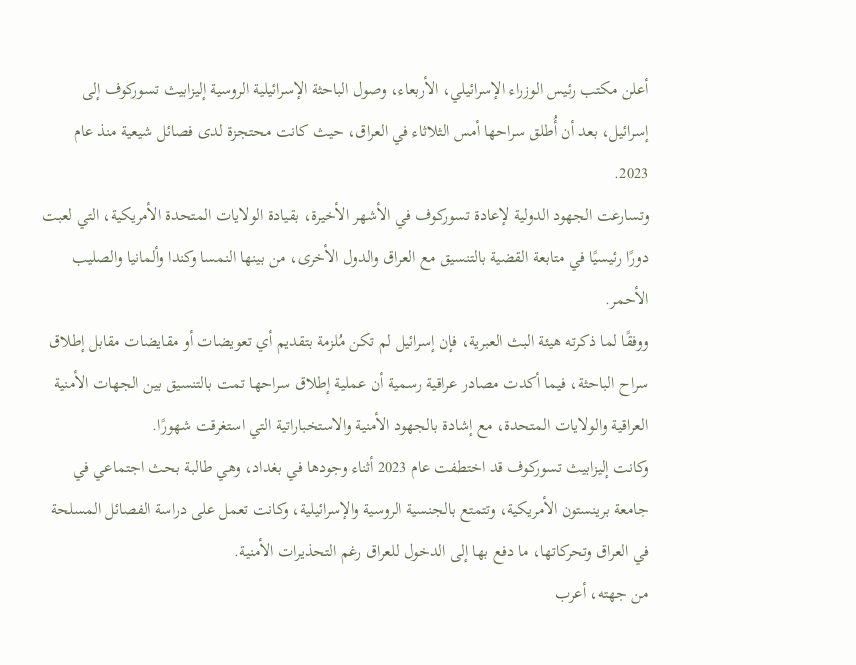أعلن مكتب رئيس الوزراء الإسرائيلي، الأربعاء، وصول الباحثة الإسرائيلية الروسية إليزابيث تسوركوف إلى إسرائيل، بعد أن أُطلق سراحها أمس الثلاثاء في العراق، حيث كانت محتجزة لدى فصائل شيعية منذ عام 2023.
وتسارعت الجهود الدولية لإعادة تسوركوف في الأشهر الأخيرة، بقيادة الولايات المتحدة الأمريكية، التي لعبت دورًا رئيسيًا في متابعة القضية بالتنسيق مع العراق والدول الأخرى، من بينها النمسا وكندا وألمانيا والصليب الأحمر.
ووفقًا لما ذكرته هيئة البث العبرية، فإن إسرائيل لم تكن مُلزمة بتقديم أي تعويضات أو مقايضات مقابل إطلاق سراح الباحثة، فيما أكدت مصادر عراقية رسمية أن عملية إطلاق سراحها تمت بالتنسيق بين الجهات الأمنية العراقية والولايات المتحدة، مع إشادة بالجهود الأمنية والاستخباراتية التي استغرقت شهورًا.
وكانت إليزابيث تسوركوف قد اختطفت عام 2023 أثناء وجودها في بغداد، وهي طالبة بحث اجتماعي في جامعة برينستون الأمريكية، وتتمتع بالجنسية الروسية والإسرائيلية، وكانت تعمل على دراسة الفصائل المسلحة في العراق وتحركاتها، ما دفع بها إلى الدخول للعراق رغم التحذيرات الأمنية.
من جهته، أعرب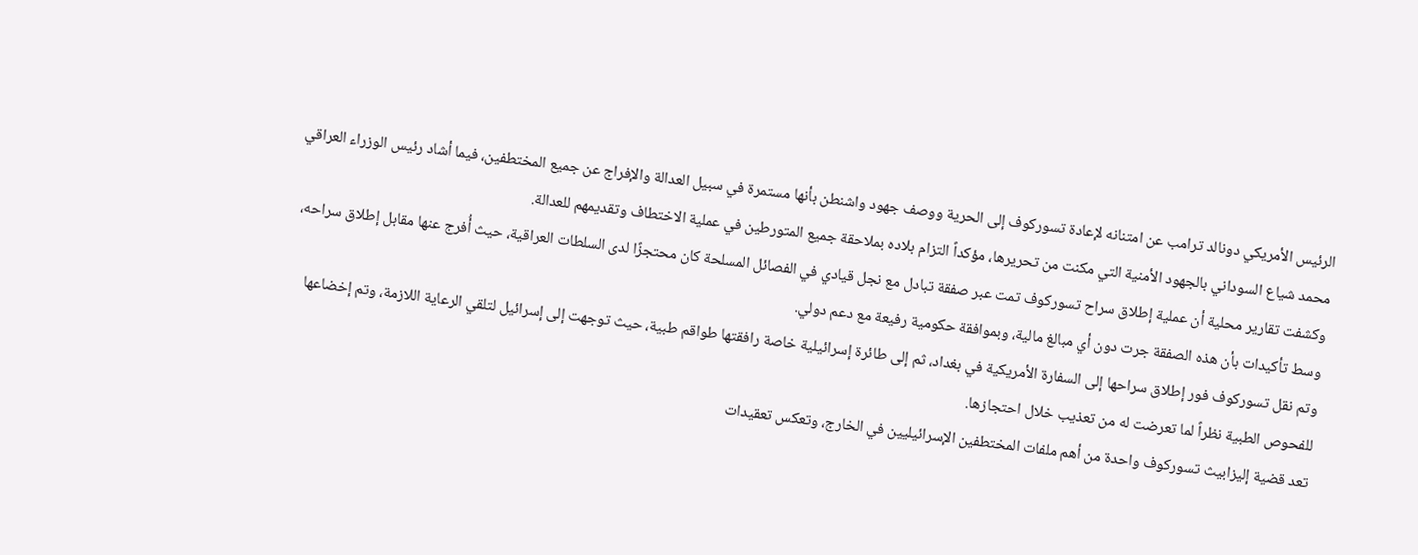الرئيس الأمريكي دونالد ترامب عن امتنانه لإعادة تسوركوف إلى الحرية ووصف جهود واشنطن بأنها مستمرة في سبيل العدالة والإفراج عن جميع المختطفين، فيما أشاد رئيس الوزراء العراقي محمد شياع السوداني بالجهود الأمنية التي مكنت من تحريرها، مؤكداً التزام بلاده بملاحقة جميع المتورطين في عملية الاختطاف وتقديمهم للعدالة.
وكشفت تقارير محلية أن عملية إطلاق سراح تسوركوف تمت عبر صفقة تبادل مع نجل قيادي في الفصائل المسلحة كان محتجزًا لدى السلطات العراقية، حيث أُفرج عنها مقابل إطلاق سراحه، وسط تأكيدات بأن هذه الصفقة جرت دون أي مبالغ مالية، وبموافقة حكومية رفيعة مع دعم دولي.
وتم نقل تسوركوف فور إطلاق سراحها إلى السفارة الأمريكية في بغداد، ثم إلى طائرة إسرائيلية خاصة رافقتها طواقم طبية، حيث توجهت إلى إسرائيل لتلقي الرعاية اللازمة، وتم إخضاعها للفحوص الطبية نظراً لما تعرضت له من تعذيب خلال احتجازها.
تعد قضية إليزابيث تسوركوف واحدة من أهم ملفات المختطفين الإسرائيليين في الخارج، وتعكس تعقيدات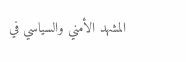المشهد الأمني والسياسي في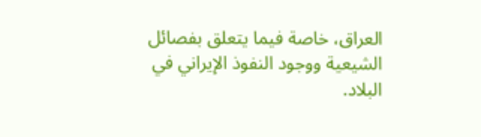العراق، خاصة فيما يتعلق بفصائل الشيعية ووجود النفوذ الإيراني في البلاد.